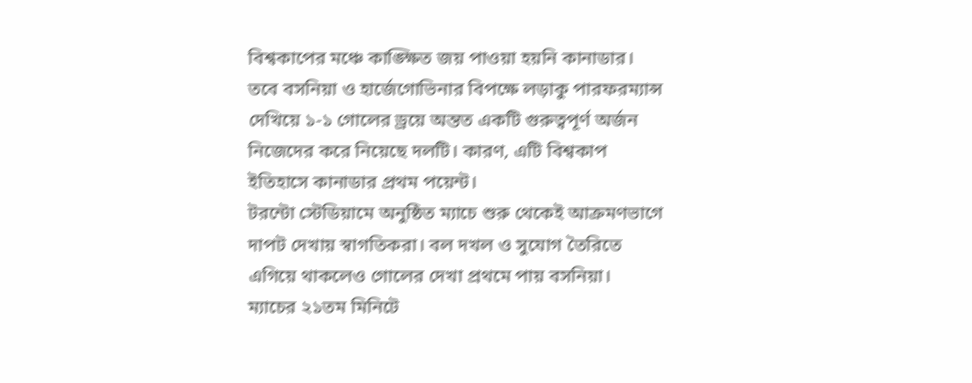বিশ্বকাপের মঞ্চে কাঙ্ক্ষিত জয় পাওয়া হয়নি কানাডার। তবে বসনিয়া ও হার্জেগোভিনার বিপক্ষে লড়াকু পারফরম্যান্স দেখিয়ে ১-১ গোলের ড্রয়ে অন্তত একটি গুরুত্বপূর্ণ অর্জন নিজেদের করে নিয়েছে দলটি। কারণ, এটি বিশ্বকাপ ইতিহাসে কানাডার প্রথম পয়েন্ট।
টরন্টো স্টেডিয়ামে অনুষ্ঠিত ম্যাচে শুরু থেকেই আক্রমণভাগে দাপট দেখায় স্বাগতিকরা। বল দখল ও সুযোগ তৈরিতে এগিয়ে থাকলেও গোলের দেখা প্রথমে পায় বসনিয়া। ম্যাচের ২১তম মিনিটে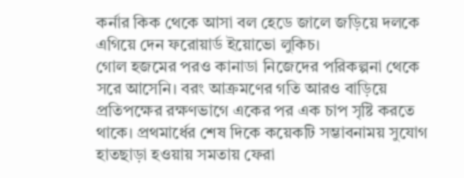কর্নার কিক থেকে আসা বল হেডে জালে জড়িয়ে দলকে এগিয়ে দেন ফরোয়ার্ড ইয়োভো লুকিচ।
গোল হজমের পরও কানাডা নিজেদের পরিকল্পনা থেকে সরে আসেনি। বরং আক্রমণের গতি আরও বাড়িয়ে প্রতিপক্ষের রক্ষণভাগে একের পর এক চাপ সৃষ্টি করতে থাকে। প্রথমার্ধের শেষ দিকে কয়েকটি সম্ভাবনাময় সুযোগ হাতছাড়া হওয়ায় সমতায় ফেরা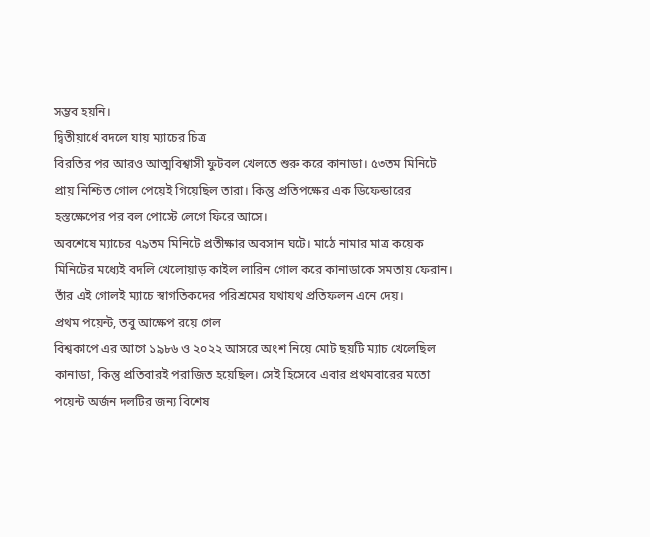সম্ভব হয়নি।
দ্বিতীয়ার্ধে বদলে যায় ম্যাচের চিত্র
বিরতির পর আরও আত্মবিশ্বাসী ফুটবল খেলতে শুরু করে কানাডা। ৫৩তম মিনিটে প্রায় নিশ্চিত গোল পেয়েই গিয়েছিল তারা। কিন্তু প্রতিপক্ষের এক ডিফেন্ডারের হস্তক্ষেপের পর বল পোস্টে লেগে ফিরে আসে।
অবশেষে ম্যাচের ৭৯তম মিনিটে প্রতীক্ষার অবসান ঘটে। মাঠে নামার মাত্র কয়েক মিনিটের মধ্যেই বদলি খেলোয়াড় কাইল লারিন গোল করে কানাডাকে সমতায় ফেরান। তাঁর এই গোলই ম্যাচে স্বাগতিকদের পরিশ্রমের যথাযথ প্রতিফলন এনে দেয়।
প্রথম পয়েন্ট, তবু আক্ষেপ রয়ে গেল
বিশ্বকাপে এর আগে ১৯৮৬ ও ২০২২ আসরে অংশ নিয়ে মোট ছয়টি ম্যাচ খেলেছিল কানাডা, কিন্তু প্রতিবারই পরাজিত হয়েছিল। সেই হিসেবে এবার প্রথমবারের মতো পয়েন্ট অর্জন দলটির জন্য বিশেষ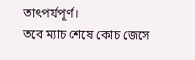তাৎপর্যপূর্ণ।
তবে ম্যাচ শেষে কোচ জেসে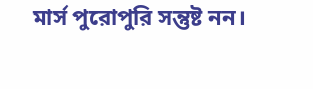মার্স পুরোপুরি সন্তুষ্ট নন।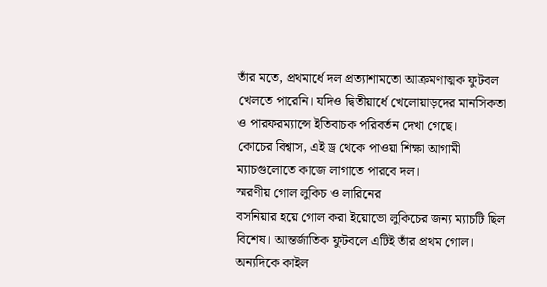তাঁর মতে, প্রথমার্ধে দল প্রত্যাশামতো আক্রমণাত্মক ফুটবল খেলতে পারেনি। যদিও দ্বিতীয়ার্ধে খেলোয়াড়দের মানসিকতা ও পারফরম্যান্সে ইতিবাচক পরিবর্তন দেখা গেছে।
কোচের বিশ্বাস, এই ড্র থেকে পাওয়া শিক্ষা আগামী ম্যাচগুলোতে কাজে লাগাতে পারবে দল।
স্মরণীয় গোল লুকিচ ও লারিনের
বসনিয়ার হয়ে গোল করা ইয়োভো লুকিচের জন্য ম্যাচটি ছিল বিশেষ। আন্তর্জাতিক ফুটবলে এটিই তাঁর প্রথম গোল। অন্যদিকে কাইল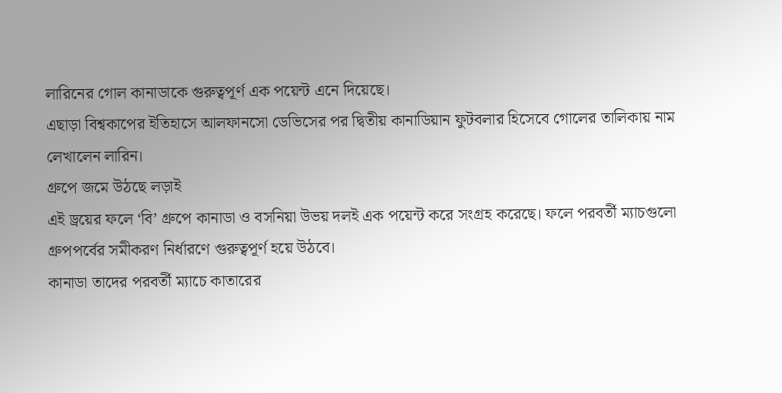লারিনের গোল কানাডাকে গুরুত্বপূর্ণ এক পয়েন্ট এনে দিয়েছে।
এছাড়া বিশ্বকাপের ইতিহাসে আলফানসো ডেভিসের পর দ্বিতীয় কানাডিয়ান ফুটবলার হিসেবে গোলের তালিকায় নাম লেখালেন লারিন।
গ্রুপে জমে উঠছে লড়াই
এই ড্রয়ের ফলে ‘বি’ গ্রুপে কানাডা ও বসনিয়া উভয় দলই এক পয়েন্ট করে সংগ্রহ করেছে। ফলে পরবর্তী ম্যাচগুলো গ্রুপপর্বের সমীকরণ নির্ধারণে গুরুত্বপূর্ণ হয়ে উঠবে।
কানাডা তাদের পরবর্তী ম্যাচে কাতারের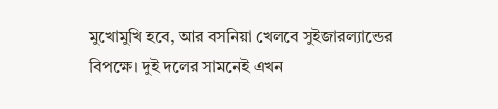মুখোমুখি হবে, আর বসনিয়া খেলবে সুইজারল্যান্ডের বিপক্ষে। দুই দলের সামনেই এখন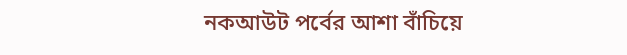নকআউট পর্বের আশা বাঁচিয়ে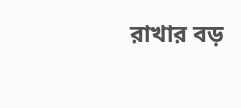রাখার বড়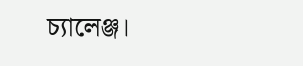চ্যালেঞ্জ।